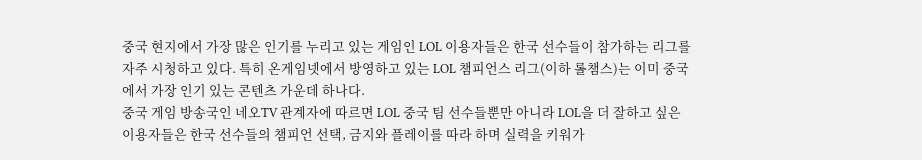중국 현지에서 가장 많은 인기를 누리고 있는 게임인 LOL 이용자들은 한국 선수들이 참가하는 리그를 자주 시청하고 있다. 특히 온게임넷에서 방영하고 있는 LOL 챔피언스 리그(이하 롤챔스)는 이미 중국에서 가장 인기 있는 콘텐츠 가운데 하나다.
중국 게임 방송국인 네오TV 관계자에 따르면 LOL 중국 팀 선수들뿐만 아니라 LOL을 더 잘하고 싶은 이용자들은 한국 선수들의 챔피언 선택, 금지와 플레이를 따라 하며 실력을 키워가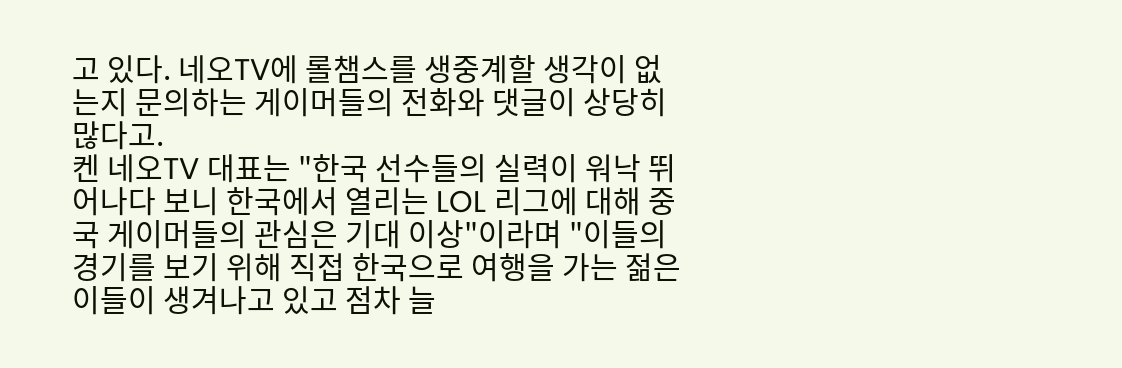고 있다. 네오TV에 롤챔스를 생중계할 생각이 없는지 문의하는 게이머들의 전화와 댓글이 상당히 많다고.
켄 네오TV 대표는 "한국 선수들의 실력이 워낙 뛰어나다 보니 한국에서 열리는 LOL 리그에 대해 중국 게이머들의 관심은 기대 이상"이라며 "이들의 경기를 보기 위해 직접 한국으로 여행을 가는 젊은이들이 생겨나고 있고 점차 늘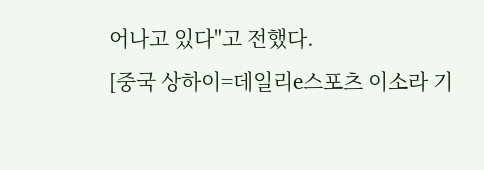어나고 있다"고 전했다.
[중국 상하이=데일리e스포츠 이소라 기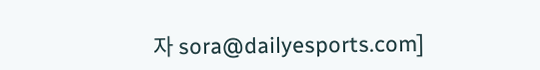자 sora@dailyesports.com]